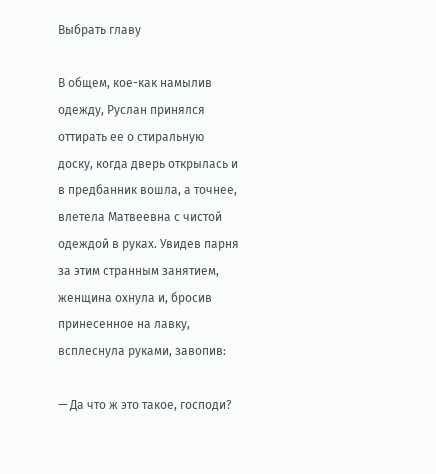Выбрать главу

В общем, кое-как намылив одежду, Руслан принялся оттирать ее о стиральную доску, когда дверь открылась и в предбанник вошла, а точнее, влетела Матвеевна с чистой одеждой в руках. Увидев парня за этим странным занятием, женщина охнула и, бросив принесенное на лавку, всплеснула руками, завопив:

— Да что ж это такое, господи?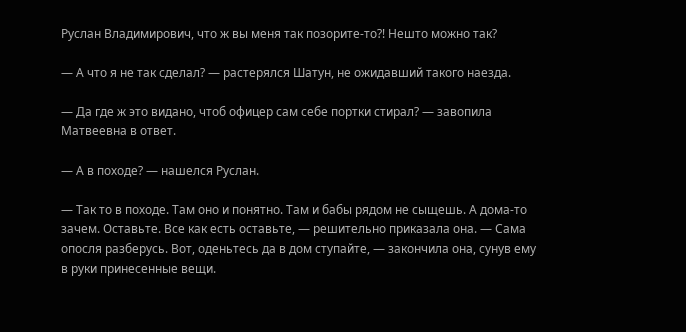Руслан Владимирович, что ж вы меня так позорите-то?! Нешто можно так?

— А что я не так сделал? — растерялся Шатун, не ожидавший такого наезда.

— Да где ж это видано, чтоб офицер сам себе портки стирал? — завопила Матвеевна в ответ.

— А в походе? — нашелся Руслан.

— Так то в походе. Там оно и понятно. Там и бабы рядом не сыщешь. А дома-то зачем. Оставьте. Все как есть оставьте, — решительно приказала она. — Сама опосля разберусь. Вот, оденьтесь да в дом ступайте, — закончила она, сунув ему в руки принесенные вещи.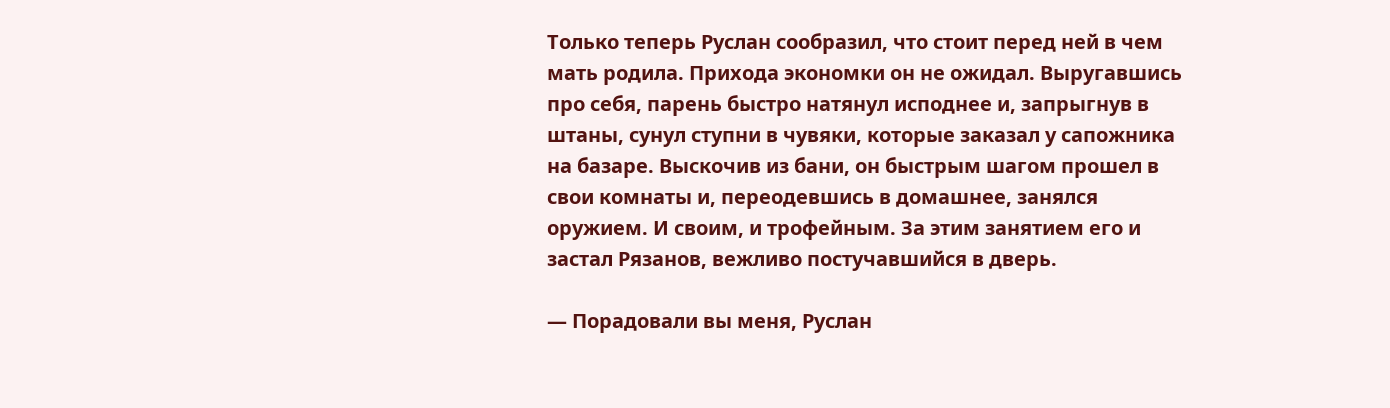Только теперь Руслан сообразил, что стоит перед ней в чем мать родила. Прихода экономки он не ожидал. Выругавшись про себя, парень быстро натянул исподнее и, запрыгнув в штаны, сунул ступни в чувяки, которые заказал у сапожника на базаре. Выскочив из бани, он быстрым шагом прошел в свои комнаты и, переодевшись в домашнее, занялся оружием. И своим, и трофейным. За этим занятием его и застал Рязанов, вежливо постучавшийся в дверь.

— Порадовали вы меня, Руслан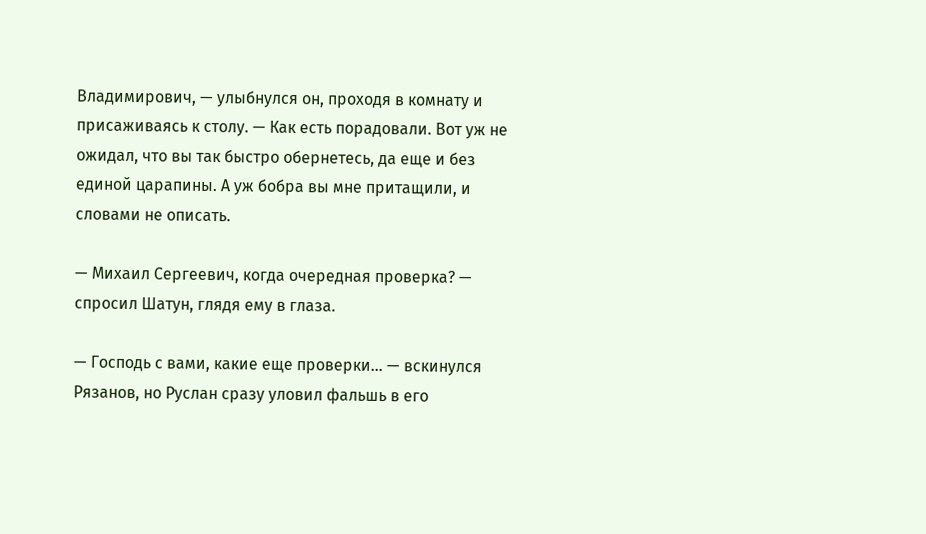Владимирович, — улыбнулся он, проходя в комнату и присаживаясь к столу. — Как есть порадовали. Вот уж не ожидал, что вы так быстро обернетесь, да еще и без единой царапины. А уж бобра вы мне притащили, и словами не описать.

— Михаил Сергеевич, когда очередная проверка? — спросил Шатун, глядя ему в глаза.

— Господь с вами, какие еще проверки… — вскинулся Рязанов, но Руслан сразу уловил фальшь в его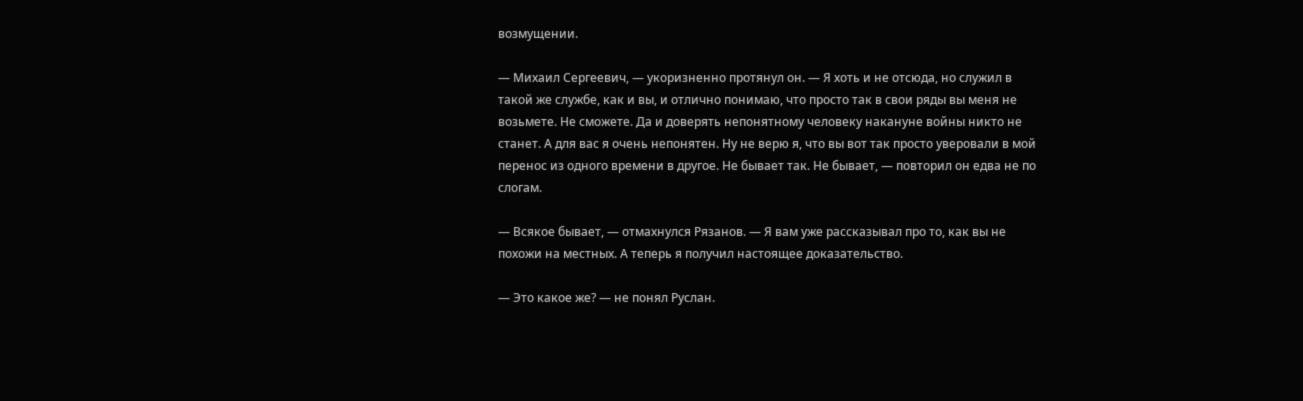возмущении.

— Михаил Сергеевич, — укоризненно протянул он. — Я хоть и не отсюда, но служил в такой же службе, как и вы, и отлично понимаю, что просто так в свои ряды вы меня не возьмете. Не сможете. Да и доверять непонятному человеку накануне войны никто не станет. А для вас я очень непонятен. Ну не верю я, что вы вот так просто уверовали в мой перенос из одного времени в другое. Не бывает так. Не бывает, — повторил он едва не по слогам.

— Всякое бывает, — отмахнулся Рязанов. — Я вам уже рассказывал про то, как вы не похожи на местных. А теперь я получил настоящее доказательство.

— Это какое же? — не понял Руслан.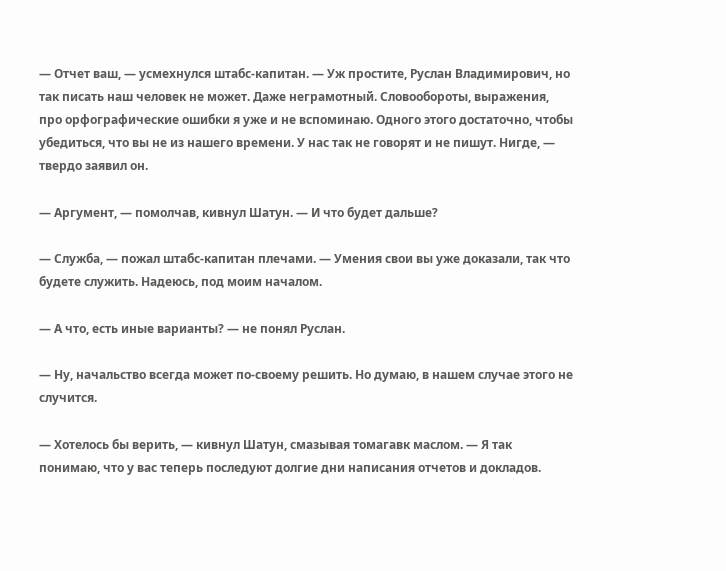— Отчет ваш, — усмехнулся штабс-капитан. — Уж простите, Руслан Владимирович, но так писать наш человек не может. Даже неграмотный. Словообороты, выражения, про орфографические ошибки я уже и не вспоминаю. Одного этого достаточно, чтобы убедиться, что вы не из нашего времени. У нас так не говорят и не пишут. Нигде, — твердо заявил он.

— Аргумент, — помолчав, кивнул Шатун. — И что будет дальше?

— Служба, — пожал штабс-капитан плечами. — Умения свои вы уже доказали, так что будете служить. Надеюсь, под моим началом.

— А что, есть иные варианты? — не понял Руслан.

— Ну, начальство всегда может по-своему решить. Но думаю, в нашем случае этого не случится.

— Хотелось бы верить, — кивнул Шатун, смазывая томагавк маслом. — Я так понимаю, что у вас теперь последуют долгие дни написания отчетов и докладов.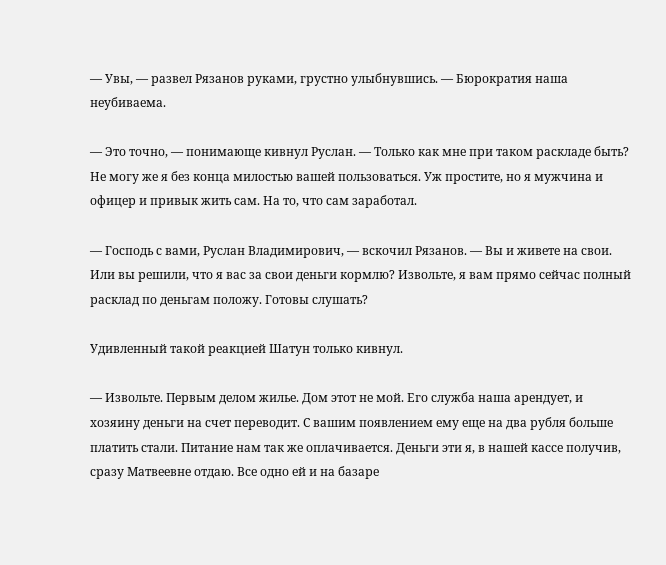— Увы, — развел Рязанов руками, грустно улыбнувшись. — Бюрократия наша неубиваема.

— Это точно, — понимающе кивнул Руслан. — Только как мне при таком раскладе быть? Не могу же я без конца милостью вашей пользоваться. Уж простите, но я мужчина и офицер и привык жить сам. На то, что сам заработал.

— Господь с вами, Руслан Владимирович, — вскочил Рязанов. — Вы и живете на свои. Или вы решили, что я вас за свои деньги кормлю? Извольте, я вам прямо сейчас полный расклад по деньгам положу. Готовы слушать?

Удивленный такой реакцией Шатун только кивнул.

— Извольте. Первым делом жилье. Дом этот не мой. Его служба наша арендует, и хозяину деньги на счет переводит. С вашим появлением ему еще на два рубля больше платить стали. Питание нам так же оплачивается. Деньги эти я, в нашей кассе получив, сразу Матвеевне отдаю. Все одно ей и на базаре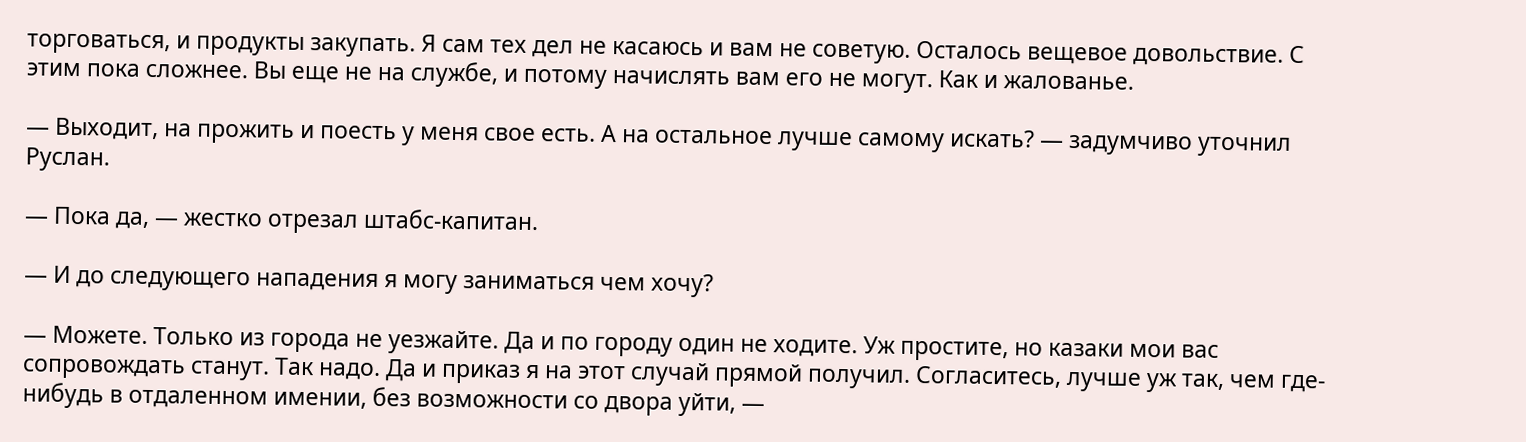торговаться, и продукты закупать. Я сам тех дел не касаюсь и вам не советую. Осталось вещевое довольствие. С этим пока сложнее. Вы еще не на службе, и потому начислять вам его не могут. Как и жалованье.

— Выходит, на прожить и поесть у меня свое есть. А на остальное лучше самому искать? — задумчиво уточнил Руслан.

— Пока да, — жестко отрезал штабс-капитан.

— И до следующего нападения я могу заниматься чем хочу?

— Можете. Только из города не уезжайте. Да и по городу один не ходите. Уж простите, но казаки мои вас сопровождать станут. Так надо. Да и приказ я на этот случай прямой получил. Согласитесь, лучше уж так, чем где-нибудь в отдаленном имении, без возможности со двора уйти, —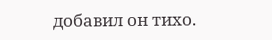добавил он тихо.